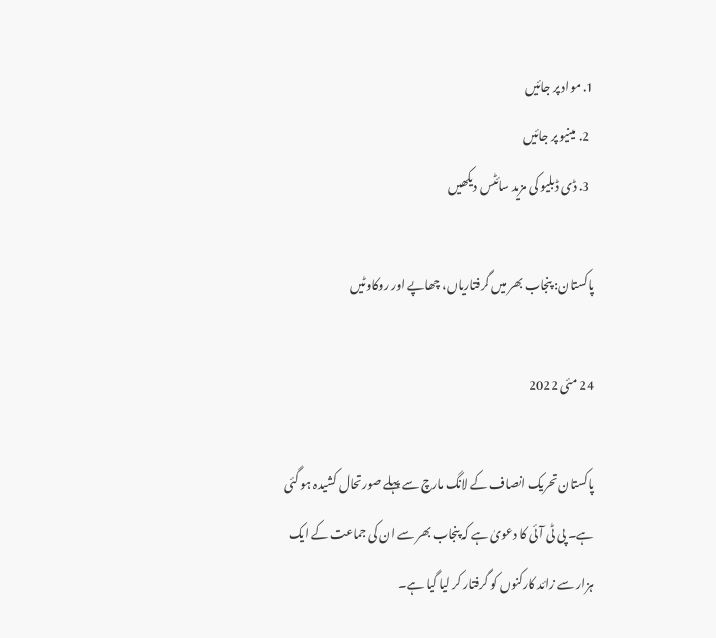1. مواد پر جائیں
  2. مینیو پر جائیں
  3. ڈی ڈبلیو کی مزید سائٹس دیکھیں

پاکستان: پنجاب بھر میں گرفتاریاں، چھاپے اور روکاوٹیں

24 مئی 2022

پاکستان تحریک انصاف کے لانگ مارچ سے پہلے صورتحال کشیدہ ہو گئی ہے۔ پی ٹی آئی کا دعویٰ ہے کہ پنجاب بھر سے ان کی جماعت کے ایک ہزار سے زائد کارکنوں کو گرفتار کر لیا گیا ہے۔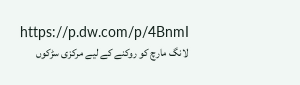https://p.dw.com/p/4BnmI
لانگ مارچ کو روکنے کے لیے مرکزی سڑکوں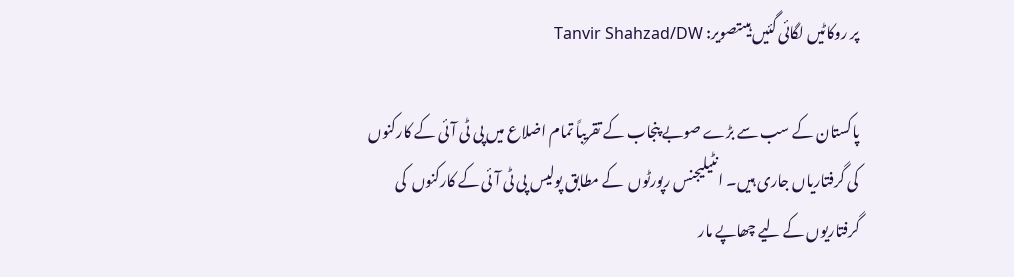پر روکاٹیں لگائی گئیں ہیںتصویر: Tanvir Shahzad/DW

پاکستان کے سب سے بڑے صوبے پنجاب کے تقریباً تمام اضلاع میں پی ٹی آئی کے کارکنوں کی گرفتاریاں جاری ہیں۔ انٹیلیجنس رپورٹوں  کے مطابق پولیس پی ٹی آئی کے کارکنوں  کی گرفتاریوں کے لیے چھاپے مار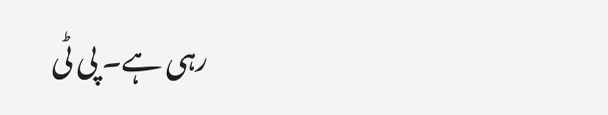رہی ہے۔ پی ٹی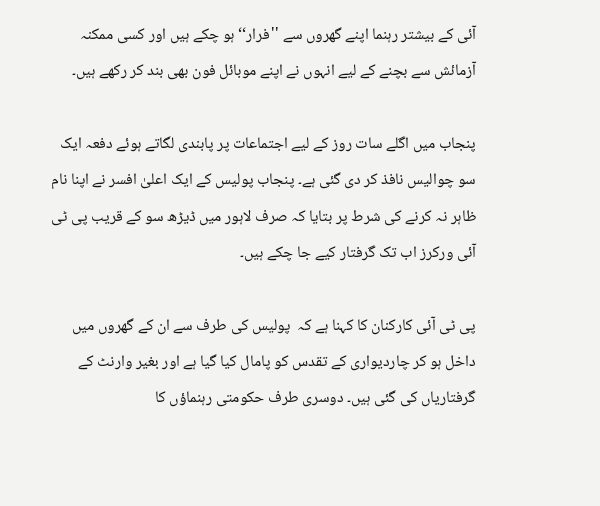آئی کے بیشتر رہنما اپنے گھروں سے ''فرار‘‘ ہو چکے ہیں اور کسی ممکنہ آزمائش سے بچنے کے لیے انہوں نے اپنے موبائل فون بھی بند کر رکھے ہیں۔

پنجاب میں اگلے سات روز کے لیے اجتماعات پر پابندی لگاتے ہوئے دفعہ ایک سو چوالیس نافذ کر دی گئی ہے۔ پنجاب پولیس کے ایک اعلیٰ افسر نے اپنا نام ظاہر نہ کرنے کی شرط پر بتایا کہ صرف لاہور میں ڈیڑھ سو کے قریب پی ٹی آئی ورکرز اب تک گرفتار کیے جا چکے ہیں۔

پی ٹی آئی کارکنان کا کہنا ہے کہ  پولیس کی طرف سے ان کے گھروں میں داخل ہو کر چاردیواری کے تقدس کو پامال کیا گیا ہے اور بغیر وارنٹ کے گرفتاریاں کی گئی ہیں۔ دوسری طرف حکومتی رہنماؤں کا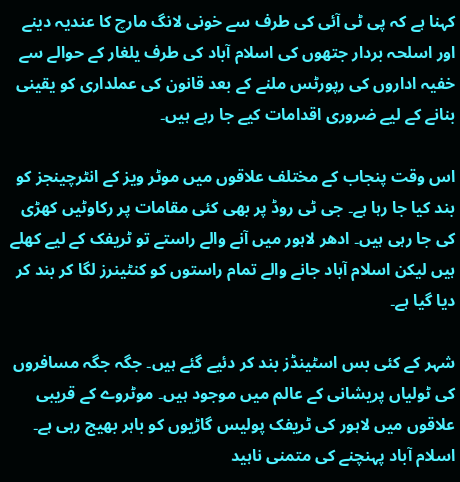کہنا ہے کہ پی ٹی آئی کی طرف سے خونی لانگ مارچ کا عندیہ دینے اور اسلحہ بردار جتھوں کی اسلام آباد کی طرف یلغار کے حوالے سے خفیہ اداروں کی رپورٹس ملنے کے بعد قانون کی عملداری کو یقینی بنانے کے لیے ضروری اقدامات کیے جا رہے ہیں۔

اس وقت پنجاب کے مختلف علاقوں میں موٹر ویز کے انٹرچینجز کو بند کیا جا رہا ہے۔ جی ٹی روڈ پر بھی کئی مقامات پر رکاوٹیں کھڑی کی جا رہی ہیں۔ ادھر لاہور میں آنے والے راستے تو ٹریفک کے لیے کھلے ہیں لیکن اسلام آباد جانے والے تمام راستوں کو کنٹینرز لگا کر بند کر دیا گیا ہے۔

شہر کے کئی بس اسٹینڈز بند کر دئیے گئے ہیں۔ جگہ جگہ مسافروں کی ٹولیاں پریشانی کے عالم میں موجود ہیں۔ موٹروے کے قریبی علاقوں میں لاہور کی ٹریفک پولیس گاڑیوں کو باہر بھیج رہی ہے۔ اسلام آباد پہنچنے کی متمنی ناہید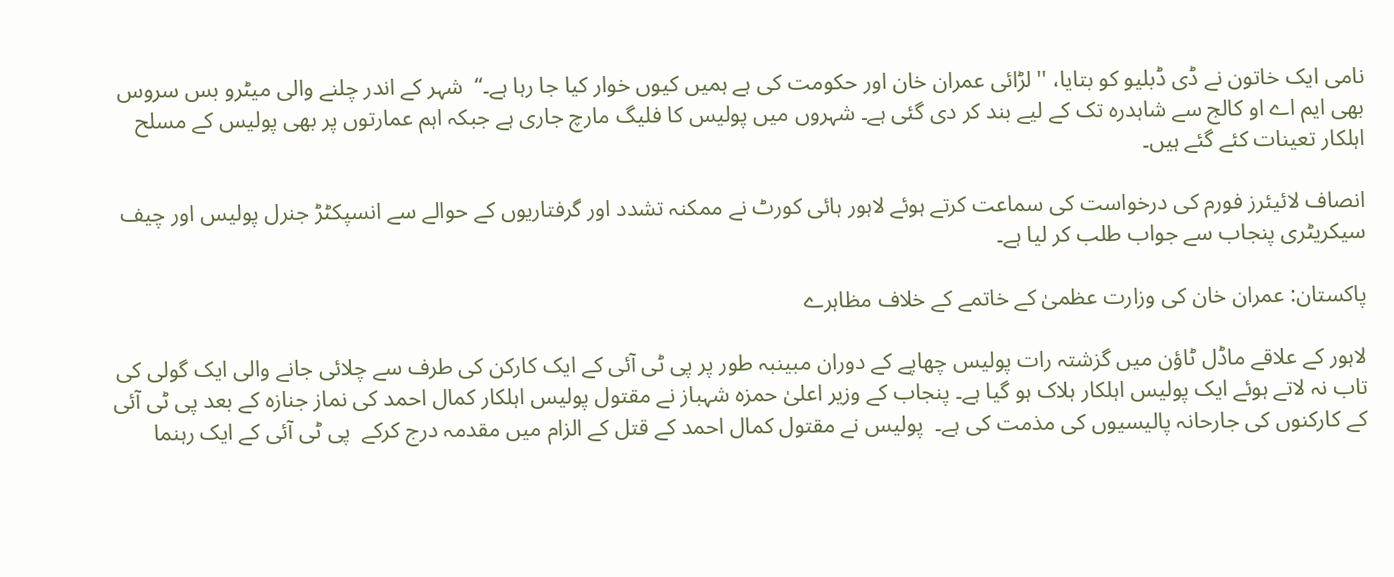نامی ایک خاتون نے ڈی ڈبلیو کو بتایا، ''لڑائی عمران خان اور حکومت کی ہے ہمیں کیوں خوار کیا جا رہا ہے۔‘‘  شہر کے اندر چلنے والی میٹرو بس سروس بھی ایم اے او کالج سے شاہدرہ تک کے لیے بند کر دی گئی ہے۔ شہروں میں پولیس کا فلیگ مارچ جاری ہے جبکہ اہم عمارتوں پر بھی پولیس کے مسلح اہلکار تعینات کئے گئے ہیں۔

انصاف لائیئرز فورم کی درخواست کی سماعت کرتے ہوئے لاہور ہائی کورٹ نے ممکنہ تشدد اور گرفتاریوں کے حوالے سے انسپکٹڑ جنرل پولیس اور چیف سیکریٹری پنجاب سے جواب طلب کر لیا ہے۔

پاکستان: عمران خان کی وزارت عظمیٰ کے خاتمے کے خلاف مظاہرے

لاہور کے علاقے ماڈل ٹاؤن میں گزشتہ رات پولیس چھاپے کے دوران مبینبہ طور پر پی ٹی آئی کے ایک کارکن کی طرف سے چلائی جانے والی ایک گولی کی تاب نہ لاتے ہوئے ایک پولیس اہلکار ہلاک ہو گیا ہے۔ پنجاب کے وزیر اعلیٰ حمزہ شہباز نے مقتول پولیس اہلکار کمال احمد کی نماز جنازہ کے بعد پی ٹی آئی کے کارکنوں کی جارحانہ پالیسیوں کی مذمت کی ہے۔  پولیس نے مقتول کمال احمد کے قتل کے الزام میں مقدمہ درج کرکے  پی ٹی آئی کے ایک رہنما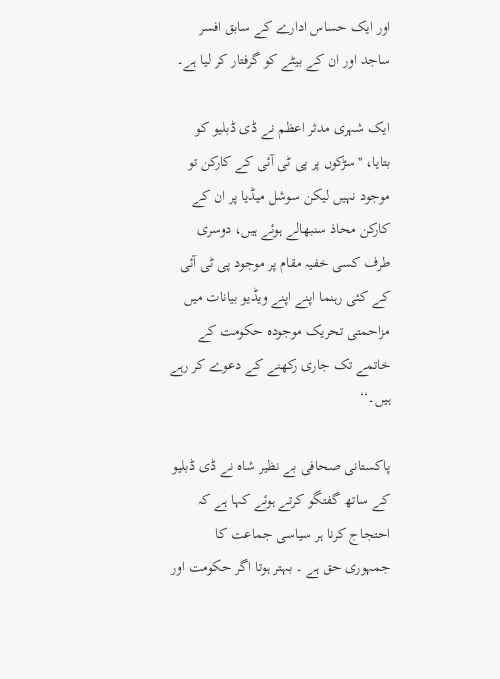اور ایک حساس ادارے کے سابق افسر ساجد اور ان کے بیٹے کو گرفتار کر لیا ہے۔

ایک شہری مدثر اعظم نے ڈی ڈبلیو کو بتایا، ''سڑکوں پر پی ٹی آئی کے کارکن تو موجود نہیں لیکن سوشل میڈیا پر ان کے کارکن محاذ سنبھالے ہوئے ہیں، دوسری طرف کسی خفیہ مقام پر موجود پی ٹی آئی کے کئی رہنما اپنے اپنے ویڈیو بیانات میں مزاحمتی تحریک موجودہ حکومت کے خاتمے تک جاری رکھنے کے دعوے کر رہے ہیں۔‘‘

پاکستانی صحافی بے نظیر شاہ نے ڈی ڈبلیو کے ساتھ گفتگو کرتے ہوئے کہا ہے کہ احتجاج کرنا ہر سیاسی جماعت کا جمہوری حق ہے ۔ بہتر ہوتا اگر حکومت اور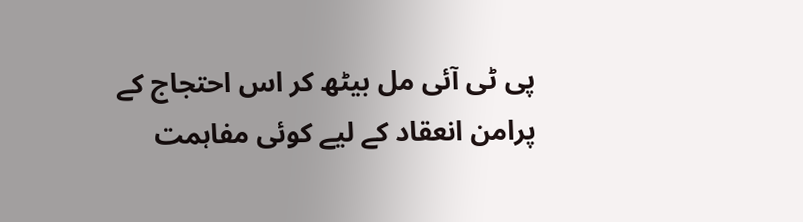پی ٹی آئی مل بیٹھ کر اس احتجاج کے پرامن انعقاد کے لیے کوئی مفاہمت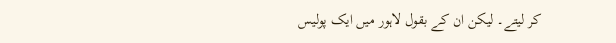کر لیتے۔ لیکن ان کے بقول لاہور میں ایک پولیس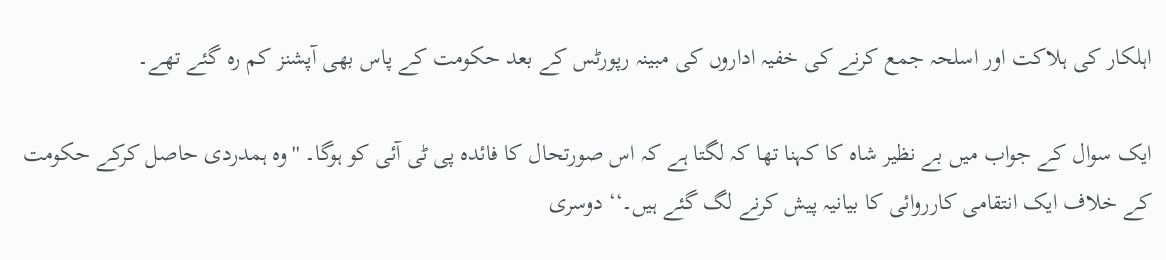اہلکار کی ہلاکت اور اسلحہ جمع کرنے کی خفیہ اداروں کی مبینہ رپورٹس کے بعد حکومت کے پاس بھی آپشنز کم رہ گئے تھے۔

ایک سوال کے جواب میں بے نظیر شاہ کا کہنا تھا کہ لگتا ہے کہ اس صورتحال کا فائدہ پی ٹی آئی کو ہوگا۔ ''وہ ہمدردی حاصل کرکے حکومت کے خلاف ایک انتقامی کارروائی کا بیانیہ پیش کرنے لگ گئے ہیں۔‘‘ دوسری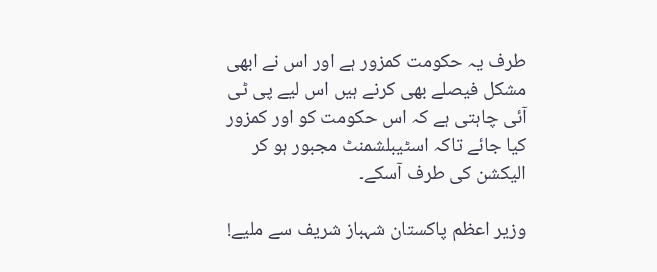طرف یہ حکومت کمزور ہے اور اس نے ابھی مشکل فیصلے بھی کرنے ہیں اس لیے پی ٹی آئی چاہتی ہے کہ اس حکومت کو اور کمزور کیا جائے تاکہ اسٹیبلشمنٹ مجبور ہو کر الیکشن کی طرف آسکے۔

وزیر اعظم پاکستان شہباز شریف سے ملیے!